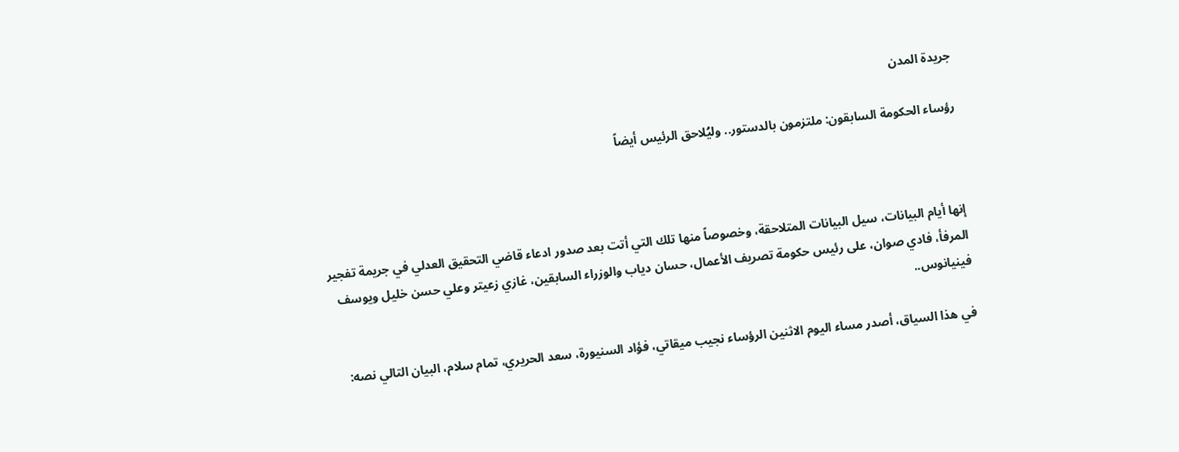جريدة المدن

رؤساء الحكومة السابقون: ملتزمون بالدستور.. وليُلاحق الرئيس أيضاً



إنها أيام البيانات، سيل البيانات المتلاحقة، وخصوصاً منها تلك التي أتت بعد صدور ادعاء قاضي التحقيق العدلي في جريمة تفجير المرفأ، فادي صوان، على رئيس حكومة تصريف الأعمال، حسان دياب والوزراء السابقين، غازي زعيتر وعلي حسن خليل ويوسف فينيانوس..

في هذا السياق، أصدر مساء اليوم الاثنين الرؤساء نجيب ميقاتي، فؤاد السنيورة، سعد الحريري، تمام سلام، البيان التالي نصه: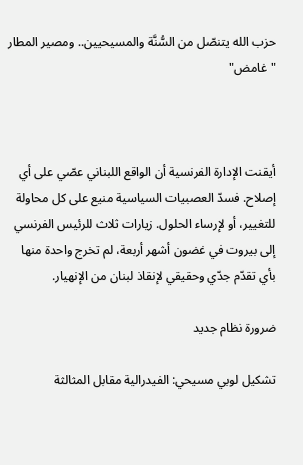حزب الله يتنصّل من السُّنَّة والمسيحيين.. ومصير المطار "غامض"



أيقنت الإدارة الفرنسية أن الواقع اللبناني عصّي على أي إصلاح. فسدّ العصبيات السياسية منيع على كل محاولة للتغيير، أو لإرساء الحلول. زيارات ثلاث للرئيس الفرنسي إلى بيروت في غضون أشهر أربعة، لم تخرج واحدة منها بأي تقدّم جدّي وحقيقي لإنقاذ لبنان من الإنهيار.

ضرورة نظام جديد

تشكيل لوبي مسيحي: الفيدرالية مقابل المثالثة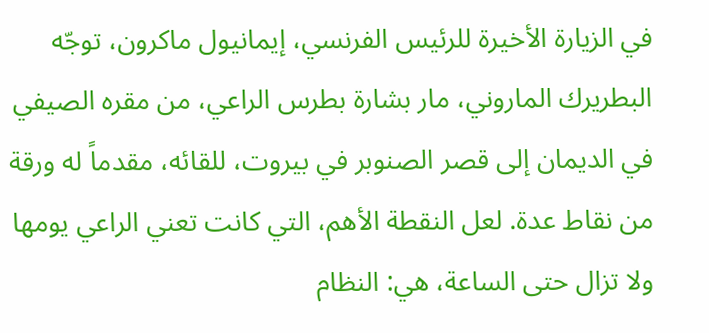في الزيارة الأخيرة للرئيس الفرنسي، إيمانيول ماكرون، توجّه البطريرك الماروني، مار بشارة بطرس الراعي، من مقره الصيفي في الديمان إلى قصر الصنوبر في بيروت، للقائه، مقدماً له ورقة من نقاط عدة. لعل النقطة الأهم، التي كانت تعني الراعي يومها ولا تزال حتى الساعة، هي: النظام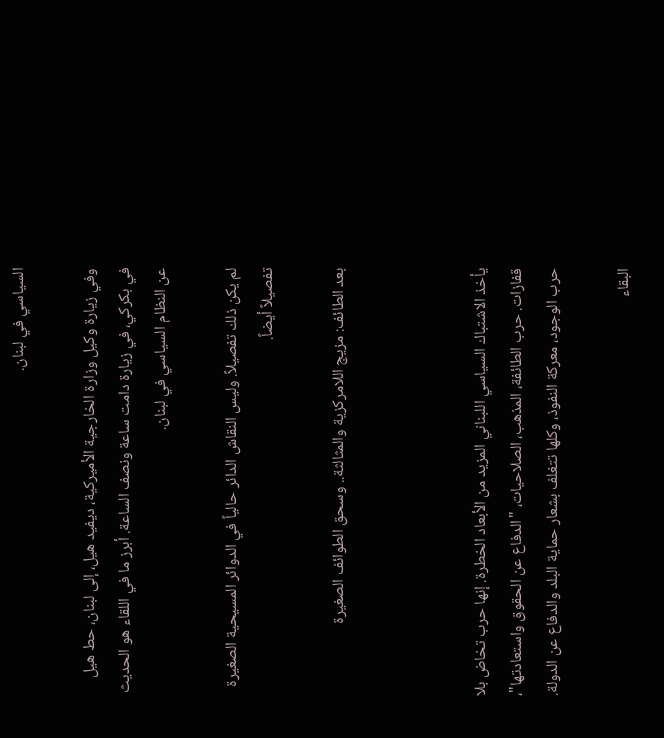السياسي في لبنان.

وفي زيارة وكيل وزارة الخارجية الأميركية، ديفيد هيل، إلى لبنان، حط هيل في بكركي، في زيارة دامت ساعة ونصف الساعة. أبرز ما في اللقاء هو الحديث عن النظام السياسي في لبنان.

لم يكن ذلك تفصيلاً. وليس النقاش الدائر حالياً في الدوائر المسيحية الصغيرة تفصيلاً أيضاً.

بعد الطائف: مزيج اللامركزية والمثالثة.. وسحق الطوائف الصغيرة



يأخذ الاشتباك السياسي اللبناني المزيد من الأبعاد الخطرة. إنها حرب تخاض بلا قفازات. حرب الطائفة، المذهب، الصلاحيات، "الدفاع عن الحقوق واستعادتها"، حرب الوجود، معركة النفوذ، وكلها تتغلف بشعار حماية البلد والدفاع عن الدولة.

البقاء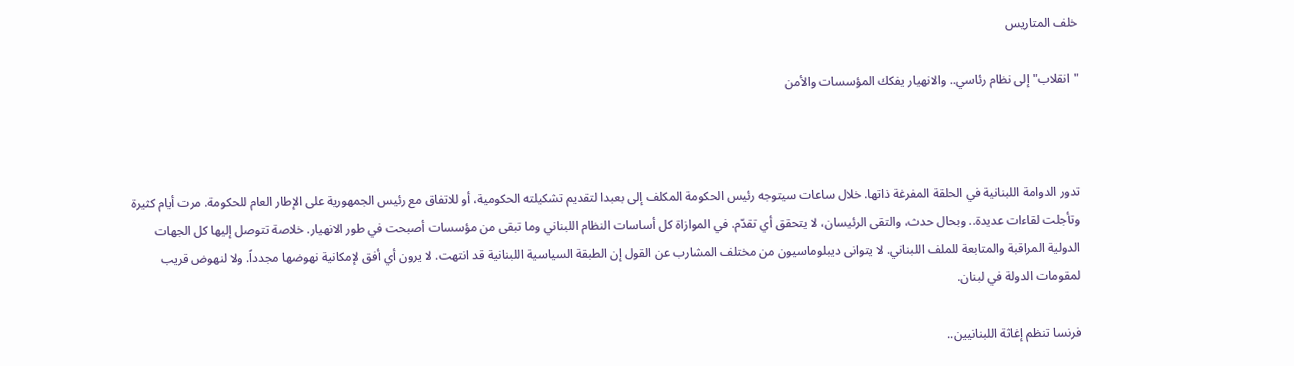خلف المتاريس

"انقلاب" إلى نظام رئاسي.. والانهيار يفكك المؤسسات والأمن



تدور الدوامة اللبنانية في الحلقة المفرغة ذاتها. خلال ساعات سيتوجه رئيس الحكومة المكلف إلى بعبدا لتقديم تشكيلته الحكومية، أو للاتفاق مع رئيس الجمهورية على الإطار العام للحكومة. مرت أيام كثيرة وتأجلت لقاءات عديدة.. وبحال حدث، والتقى الرئيسان، لا يتحقق أي تقدّم. في الموازاة كل أساسات النظام اللبناني وما تبقى من مؤسسات أصبحت في طور الانهيار. خلاصة تتوصل إليها كل الجهات الدولية المراقبة والمتابعة للملف اللبناني. لا يتوانى ديبلوماسيون من مختلف المشارب عن القول إن الطبقة السياسية اللبنانية قد انتهت. لا يرون أي أفق لإمكانية نهوضها مجدداً. ولا لنهوض قريب لمقومات الدولة في لبنان.

فرنسا تنظم إغاثة اللبنانيين..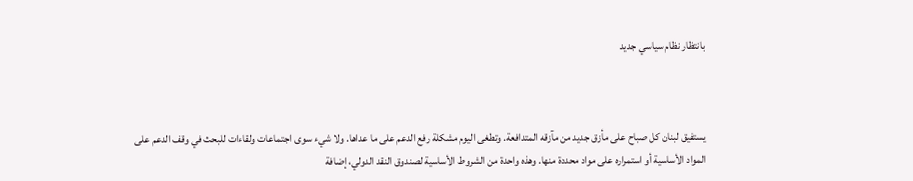بانتظار نظام سياسي جديد



يستفيق لبنان كل صباح على مأزق جديد من مآزقه المتدافعة. وتطغى اليوم مشكلة رفع الدعم على ما عداها. ولا شيء سوى اجتماعات ولقاءات للبحث في وقف الدعم على المواد الأساسية أو استمراره على مواد محددة منها. وهذه واحدة من الشروط الأساسية لصندوق النقد الدولي، إضافة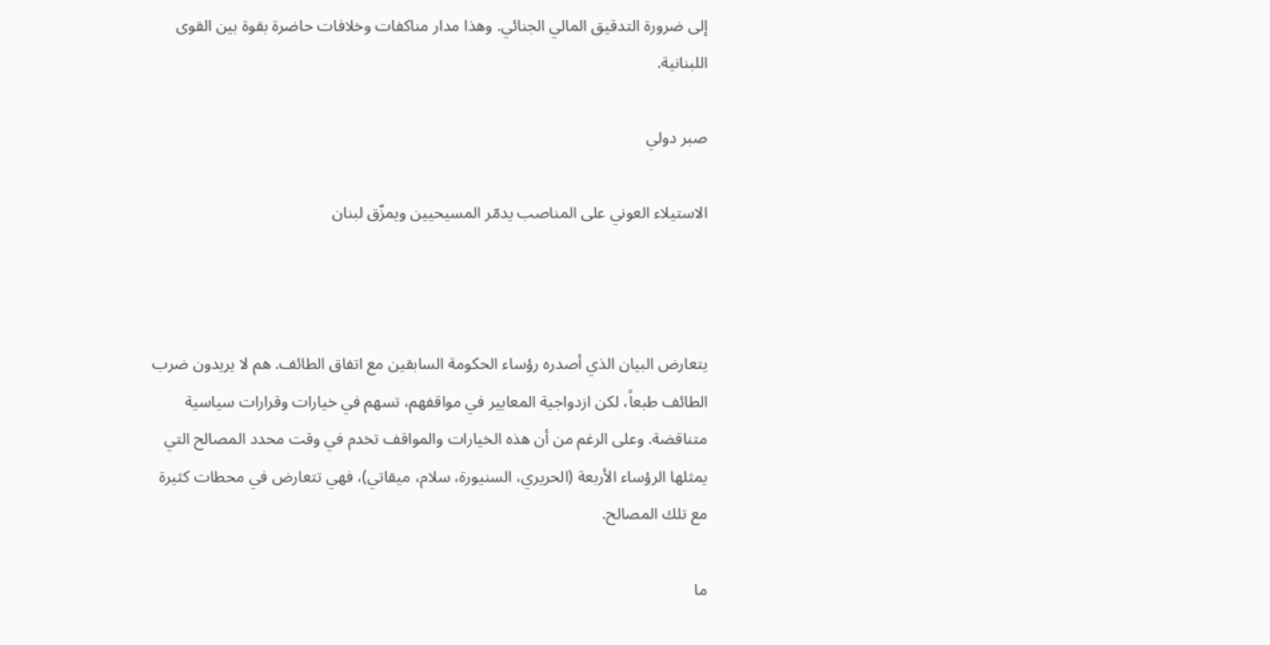إلى ضرورة التدقيق المالي الجنائي. وهذا مدار مناكفات وخلافات حاضرة بقوة بين القوى اللبنانية.

صبر دولي

الاستيلاء العوني على المناصب يدمّر المسيحيين ويمزّق لبنان



يتعارض البيان الذي أصدره رؤساء الحكومة السابقين مع اتفاق الطائف. هم لا يريدون ضرب الطائف طبعاً، لكن ازدواجية المعايير في مواقفهم، تسهم في خيارات وقرارات سياسية متناقضة. وعلى الرغم من أن هذه الخيارات والمواقف تخدم في وقت محدد المصالح التي يمثلها الرؤساء الأربعة (الحريري، السنيورة، سلام، ميقاتي)، فهي تتعارض في محطات كثيرة مع تلك المصالح.

ما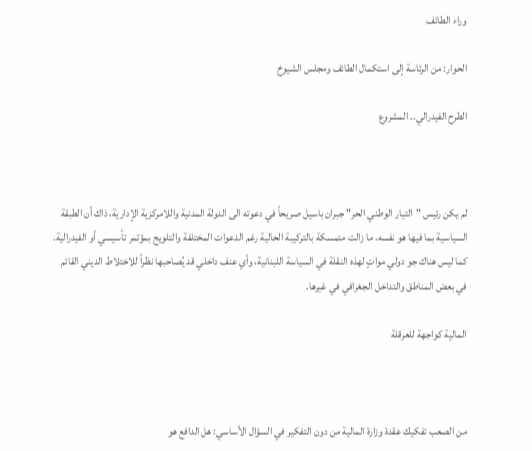وراء الطائف

الحوار: من الرئاسة إلى استكمال الطائف ومجلس الشيوخ

الطرح الفيدرالي.. المشروع



لم يكن رئيس "التيار الوطني الحر" جبران باسيل صريحاً في دعوته الى الدولة المدنية واللامركزية الإدارية، ذاك أن الطبقة السياسية بما فيها هو نفسه، ما زالت متمسكة بالتركيبة الحالية رغم الدعوات المختلفة والتلويح بمؤتمر تأسيسي أو الفيدرالية. كما ليس هناك جو دولي مواتٍ لهذه النقلة في السياسة اللبنانية، وأي عنف داخلي قد يُصاحبها نظراً للاختلاط الديني القائم في بعض المناطق والتداخل الجغرافي في غيرها.

المالية كواجهة للعرقلة



من الصعب تفكيك عقدة وزارة المالية من دون التفكير في السؤال الأساسي: هل الدافع هو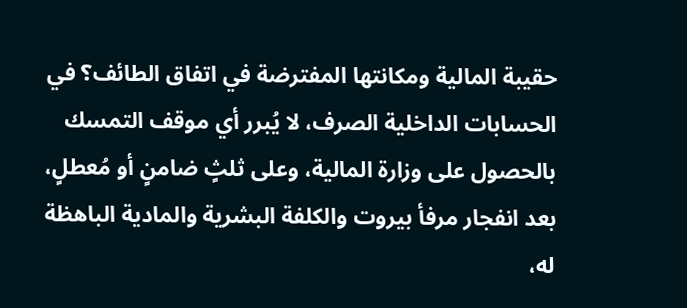حقيبة المالية ومكانتها المفترضة في اتفاق الطائف؟ في الحسابات الداخلية الصرف، لا يُبرر أي موقف التمسك بالحصول على وزارة المالية، وعلى ثلثٍ ضامنٍ أو مُعطلٍ، بعد انفجار مرفأ بيروت والكلفة البشرية والمادية الباهظة له،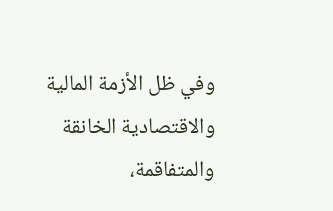وفي ظل الأزمة المالية والاقتصادية الخانقة والمتفاقمة،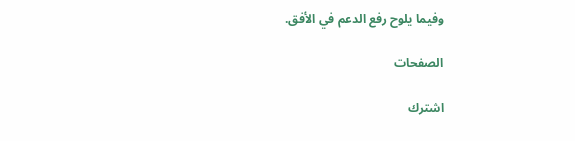وفيما يلوح رفع الدعم في الأفق.

الصفحات

اشترك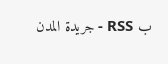ب RSS - جريدة المدن